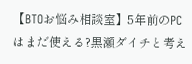【BTOお悩み相談室】5年前のPCはまだ使える?黒瀬ダイチと考え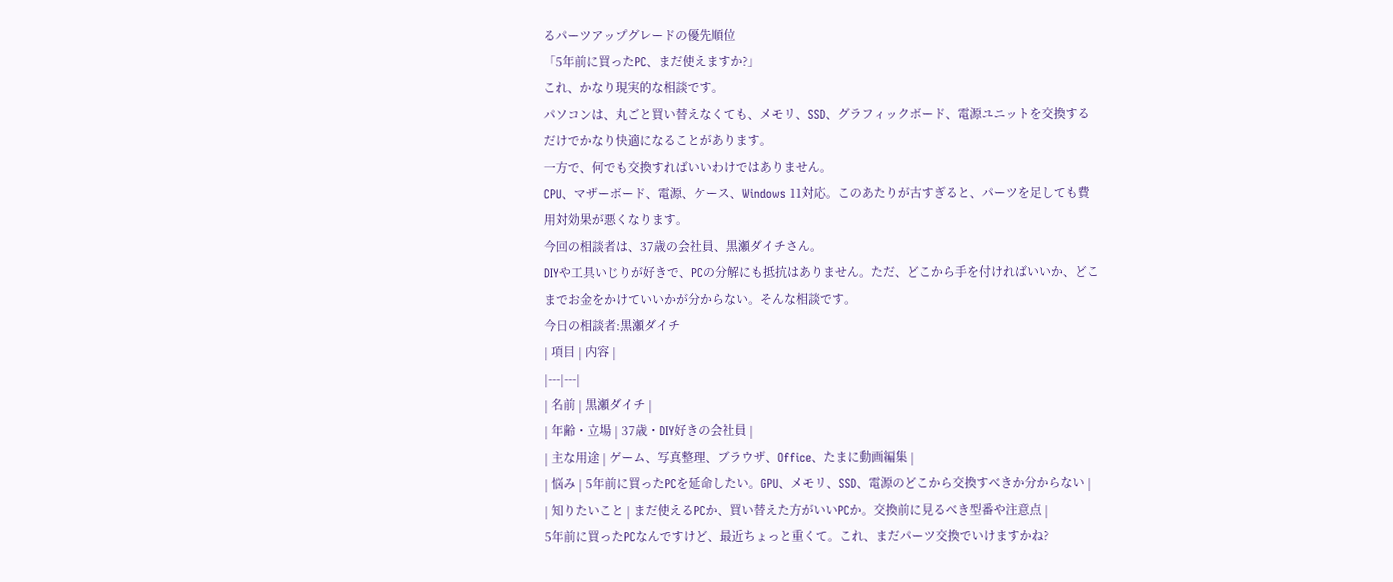るパーツアップグレードの優先順位
「5年前に買ったPC、まだ使えますか?」
これ、かなり現実的な相談です。
パソコンは、丸ごと買い替えなくても、メモリ、SSD、グラフィックボード、電源ユニットを交換するだけでかなり快適になることがあります。
一方で、何でも交換すればいいわけではありません。
CPU、マザーボード、電源、ケース、Windows 11対応。このあたりが古すぎると、パーツを足しても費用対効果が悪くなります。
今回の相談者は、37歳の会社員、黒瀬ダイチさん。
DIYや工具いじりが好きで、PCの分解にも抵抗はありません。ただ、どこから手を付ければいいか、どこまでお金をかけていいかが分からない。そんな相談です。
今日の相談者:黒瀬ダイチ
| 項目 | 内容 |
|---|---|
| 名前 | 黒瀬ダイチ |
| 年齢・立場 | 37歳・DIY好きの会社員 |
| 主な用途 | ゲーム、写真整理、ブラウザ、Office、たまに動画編集 |
| 悩み | 5年前に買ったPCを延命したい。GPU、メモリ、SSD、電源のどこから交換すべきか分からない |
| 知りたいこと | まだ使えるPCか、買い替えた方がいいPCか。交換前に見るべき型番や注意点 |
5年前に買ったPCなんですけど、最近ちょっと重くて。これ、まだパーツ交換でいけますかね?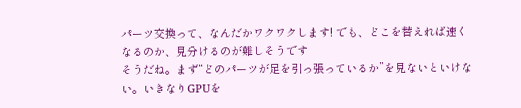パーツ交換って、なんだかワクワクします! でも、どこを替えれば速くなるのか、見分けるのが難しそうです
そうだね。まず“どのパーツが足を引っ張っているか”を見ないといけない。いきなりGPUを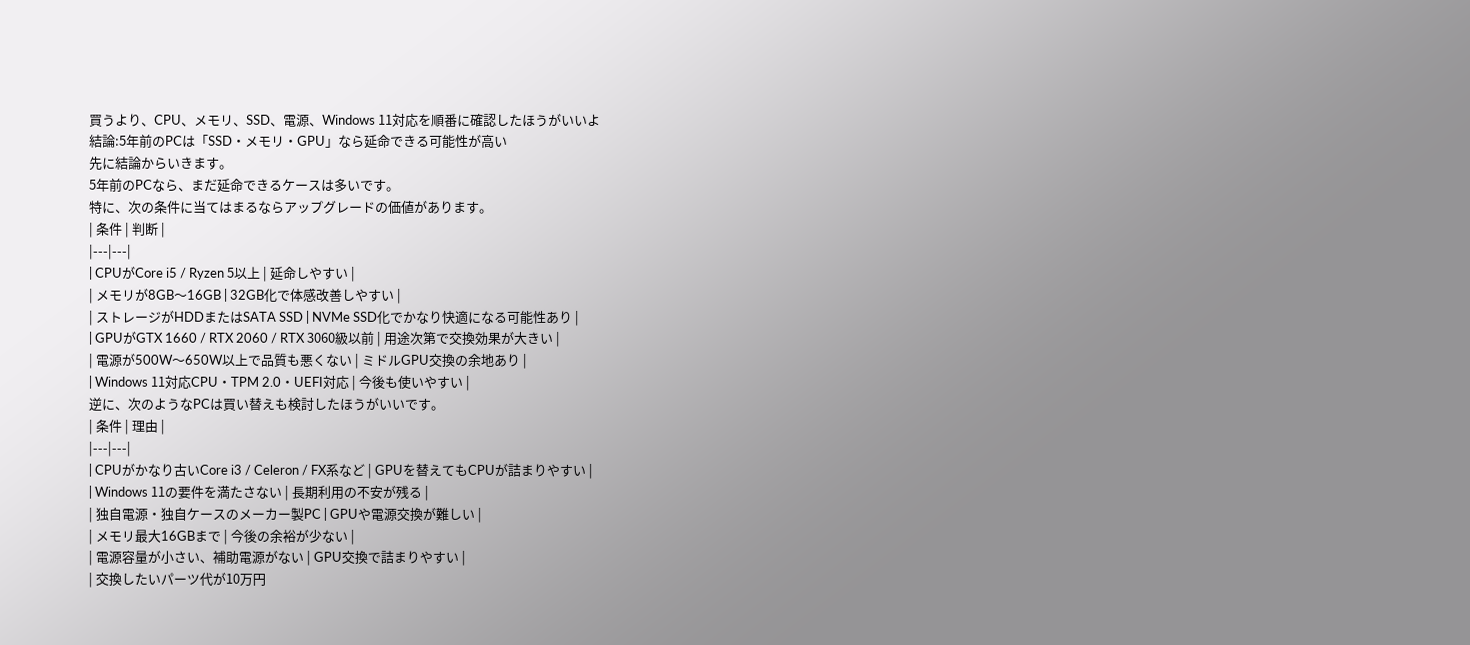買うより、CPU、メモリ、SSD、電源、Windows 11対応を順番に確認したほうがいいよ
結論:5年前のPCは「SSD・メモリ・GPU」なら延命できる可能性が高い
先に結論からいきます。
5年前のPCなら、まだ延命できるケースは多いです。
特に、次の条件に当てはまるならアップグレードの価値があります。
| 条件 | 判断 |
|---|---|
| CPUがCore i5 / Ryzen 5以上 | 延命しやすい |
| メモリが8GB〜16GB | 32GB化で体感改善しやすい |
| ストレージがHDDまたはSATA SSD | NVMe SSD化でかなり快適になる可能性あり |
| GPUがGTX 1660 / RTX 2060 / RTX 3060級以前 | 用途次第で交換効果が大きい |
| 電源が500W〜650W以上で品質も悪くない | ミドルGPU交換の余地あり |
| Windows 11対応CPU・TPM 2.0・UEFI対応 | 今後も使いやすい |
逆に、次のようなPCは買い替えも検討したほうがいいです。
| 条件 | 理由 |
|---|---|
| CPUがかなり古いCore i3 / Celeron / FX系など | GPUを替えてもCPUが詰まりやすい |
| Windows 11の要件を満たさない | 長期利用の不安が残る |
| 独自電源・独自ケースのメーカー製PC | GPUや電源交換が難しい |
| メモリ最大16GBまで | 今後の余裕が少ない |
| 電源容量が小さい、補助電源がない | GPU交換で詰まりやすい |
| 交換したいパーツ代が10万円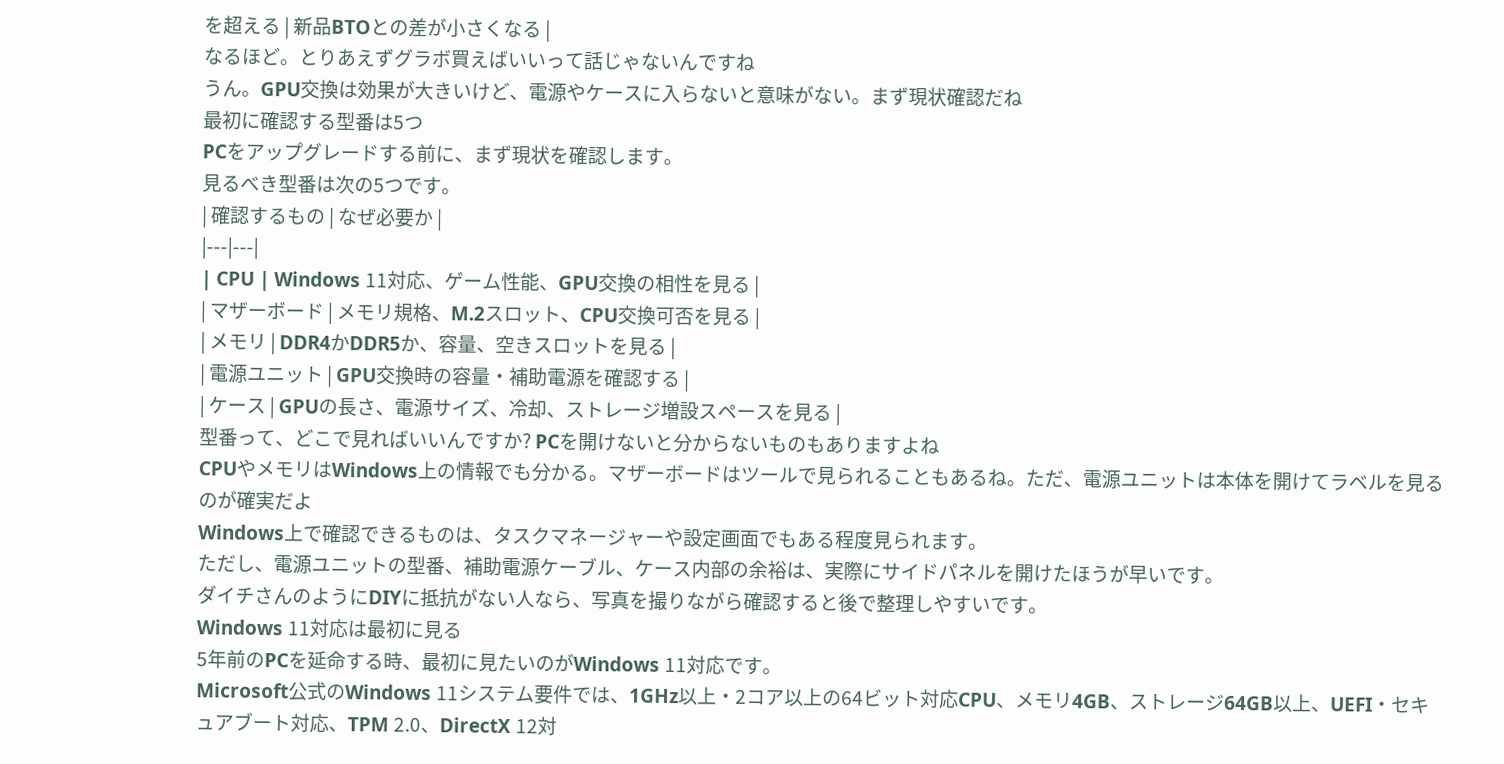を超える | 新品BTOとの差が小さくなる |
なるほど。とりあえずグラボ買えばいいって話じゃないんですね
うん。GPU交換は効果が大きいけど、電源やケースに入らないと意味がない。まず現状確認だね
最初に確認する型番は5つ
PCをアップグレードする前に、まず現状を確認します。
見るべき型番は次の5つです。
| 確認するもの | なぜ必要か |
|---|---|
| CPU | Windows 11対応、ゲーム性能、GPU交換の相性を見る |
| マザーボード | メモリ規格、M.2スロット、CPU交換可否を見る |
| メモリ | DDR4かDDR5か、容量、空きスロットを見る |
| 電源ユニット | GPU交換時の容量・補助電源を確認する |
| ケース | GPUの長さ、電源サイズ、冷却、ストレージ増設スペースを見る |
型番って、どこで見ればいいんですか? PCを開けないと分からないものもありますよね
CPUやメモリはWindows上の情報でも分かる。マザーボードはツールで見られることもあるね。ただ、電源ユニットは本体を開けてラベルを見るのが確実だよ
Windows上で確認できるものは、タスクマネージャーや設定画面でもある程度見られます。
ただし、電源ユニットの型番、補助電源ケーブル、ケース内部の余裕は、実際にサイドパネルを開けたほうが早いです。
ダイチさんのようにDIYに抵抗がない人なら、写真を撮りながら確認すると後で整理しやすいです。
Windows 11対応は最初に見る
5年前のPCを延命する時、最初に見たいのがWindows 11対応です。
Microsoft公式のWindows 11システム要件では、1GHz以上・2コア以上の64ビット対応CPU、メモリ4GB、ストレージ64GB以上、UEFI・セキュアブート対応、TPM 2.0、DirectX 12対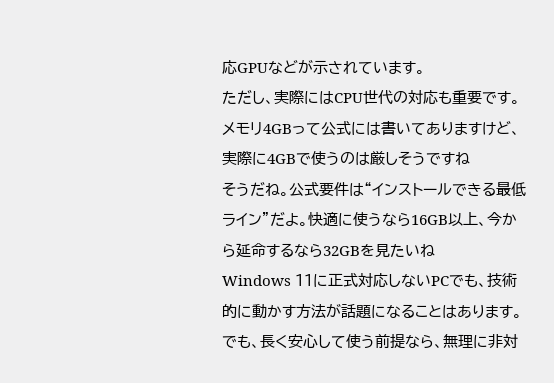応GPUなどが示されています。
ただし、実際にはCPU世代の対応も重要です。
メモリ4GBって公式には書いてありますけど、実際に4GBで使うのは厳しそうですね
そうだね。公式要件は“インストールできる最低ライン”だよ。快適に使うなら16GB以上、今から延命するなら32GBを見たいね
Windows 11に正式対応しないPCでも、技術的に動かす方法が話題になることはあります。
でも、長く安心して使う前提なら、無理に非対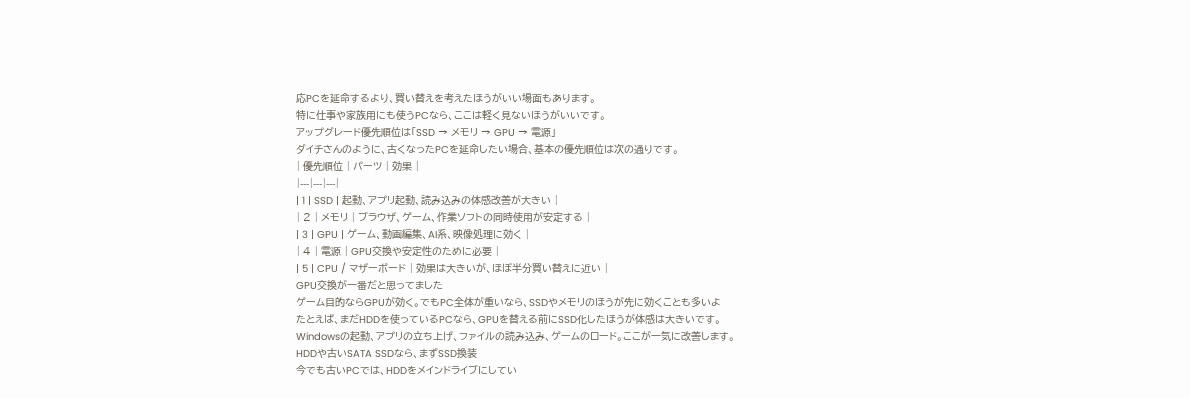応PCを延命するより、買い替えを考えたほうがいい場面もあります。
特に仕事や家族用にも使うPCなら、ここは軽く見ないほうがいいです。
アップグレード優先順位は「SSD → メモリ → GPU → 電源」
ダイチさんのように、古くなったPCを延命したい場合、基本の優先順位は次の通りです。
| 優先順位 | パーツ | 効果 |
|---|---|---|
| 1 | SSD | 起動、アプリ起動、読み込みの体感改善が大きい |
| 2 | メモリ | ブラウザ、ゲーム、作業ソフトの同時使用が安定する |
| 3 | GPU | ゲーム、動画編集、AI系、映像処理に効く |
| 4 | 電源 | GPU交換や安定性のために必要 |
| 5 | CPU / マザーボード | 効果は大きいが、ほぼ半分買い替えに近い |
GPU交換が一番だと思ってました
ゲーム目的ならGPUが効く。でもPC全体が重いなら、SSDやメモリのほうが先に効くことも多いよ
たとえば、まだHDDを使っているPCなら、GPUを替える前にSSD化したほうが体感は大きいです。
Windowsの起動、アプリの立ち上げ、ファイルの読み込み、ゲームのロード。ここが一気に改善します。
HDDや古いSATA SSDなら、まずSSD換装
今でも古いPCでは、HDDをメインドライブにしてい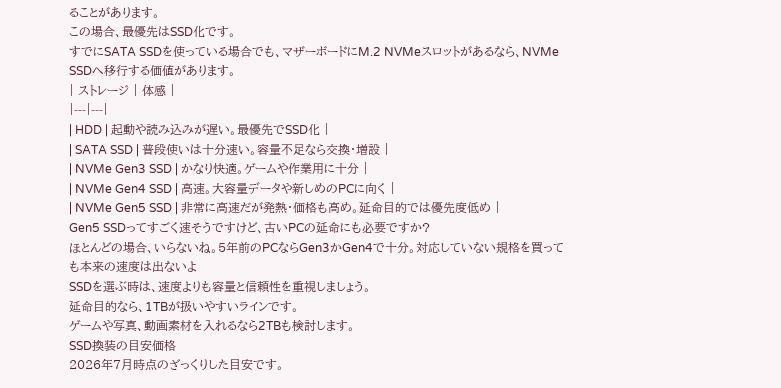ることがあります。
この場合、最優先はSSD化です。
すでにSATA SSDを使っている場合でも、マザーボードにM.2 NVMeスロットがあるなら、NVMe SSDへ移行する価値があります。
| ストレージ | 体感 |
|---|---|
| HDD | 起動や読み込みが遅い。最優先でSSD化 |
| SATA SSD | 普段使いは十分速い。容量不足なら交換・増設 |
| NVMe Gen3 SSD | かなり快適。ゲームや作業用に十分 |
| NVMe Gen4 SSD | 高速。大容量データや新しめのPCに向く |
| NVMe Gen5 SSD | 非常に高速だが発熱・価格も高め。延命目的では優先度低め |
Gen5 SSDってすごく速そうですけど、古いPCの延命にも必要ですか?
ほとんどの場合、いらないね。5年前のPCならGen3かGen4で十分。対応していない規格を買っても本来の速度は出ないよ
SSDを選ぶ時は、速度よりも容量と信頼性を重視しましょう。
延命目的なら、1TBが扱いやすいラインです。
ゲームや写真、動画素材を入れるなら2TBも検討します。
SSD換装の目安価格
2026年7月時点のざっくりした目安です。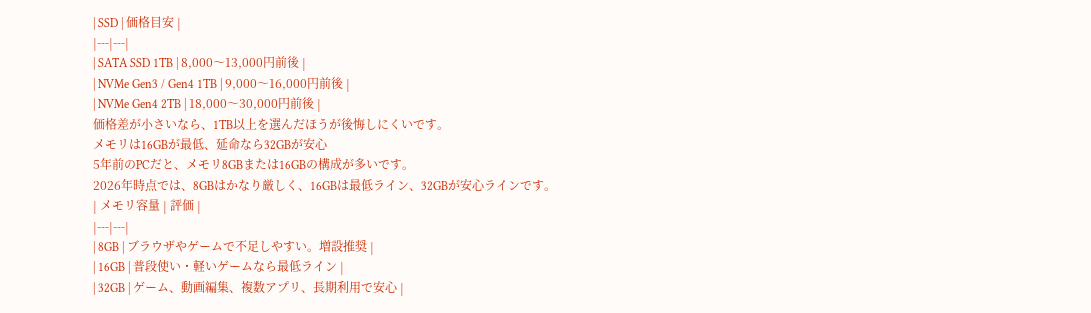| SSD | 価格目安 |
|---|---|
| SATA SSD 1TB | 8,000〜13,000円前後 |
| NVMe Gen3 / Gen4 1TB | 9,000〜16,000円前後 |
| NVMe Gen4 2TB | 18,000〜30,000円前後 |
価格差が小さいなら、1TB以上を選んだほうが後悔しにくいです。
メモリは16GBが最低、延命なら32GBが安心
5年前のPCだと、メモリ8GBまたは16GBの構成が多いです。
2026年時点では、8GBはかなり厳しく、16GBは最低ライン、32GBが安心ラインです。
| メモリ容量 | 評価 |
|---|---|
| 8GB | ブラウザやゲームで不足しやすい。増設推奨 |
| 16GB | 普段使い・軽いゲームなら最低ライン |
| 32GB | ゲーム、動画編集、複数アプリ、長期利用で安心 |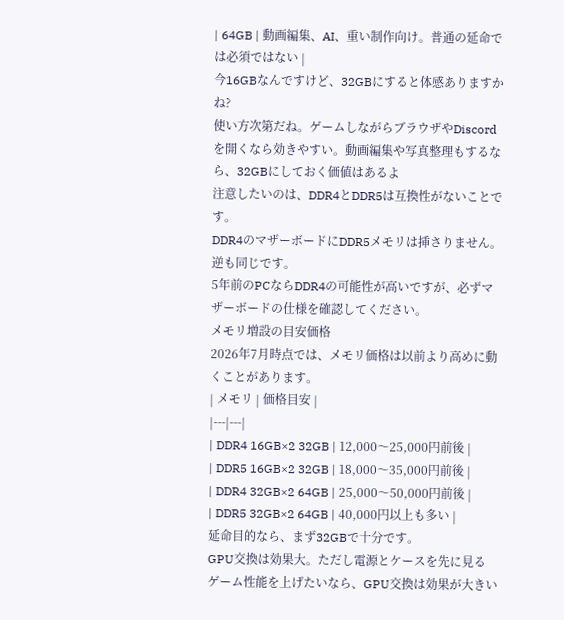| 64GB | 動画編集、AI、重い制作向け。普通の延命では必須ではない |
今16GBなんですけど、32GBにすると体感ありますかね?
使い方次第だね。ゲームしながらブラウザやDiscordを開くなら効きやすい。動画編集や写真整理もするなら、32GBにしておく価値はあるよ
注意したいのは、DDR4とDDR5は互換性がないことです。
DDR4のマザーボードにDDR5メモリは挿さりません。逆も同じです。
5年前のPCならDDR4の可能性が高いですが、必ずマザーボードの仕様を確認してください。
メモリ増設の目安価格
2026年7月時点では、メモリ価格は以前より高めに動くことがあります。
| メモリ | 価格目安 |
|---|---|
| DDR4 16GB×2 32GB | 12,000〜25,000円前後 |
| DDR5 16GB×2 32GB | 18,000〜35,000円前後 |
| DDR4 32GB×2 64GB | 25,000〜50,000円前後 |
| DDR5 32GB×2 64GB | 40,000円以上も多い |
延命目的なら、まず32GBで十分です。
GPU交換は効果大。ただし電源とケースを先に見る
ゲーム性能を上げたいなら、GPU交換は効果が大きい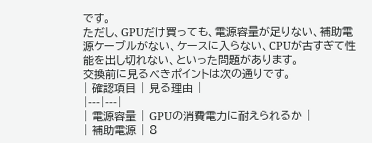です。
ただし、GPUだけ買っても、電源容量が足りない、補助電源ケーブルがない、ケースに入らない、CPUが古すぎて性能を出し切れない、といった問題があります。
交換前に見るべきポイントは次の通りです。
| 確認項目 | 見る理由 |
|---|---|
| 電源容量 | GPUの消費電力に耐えられるか |
| 補助電源 | 8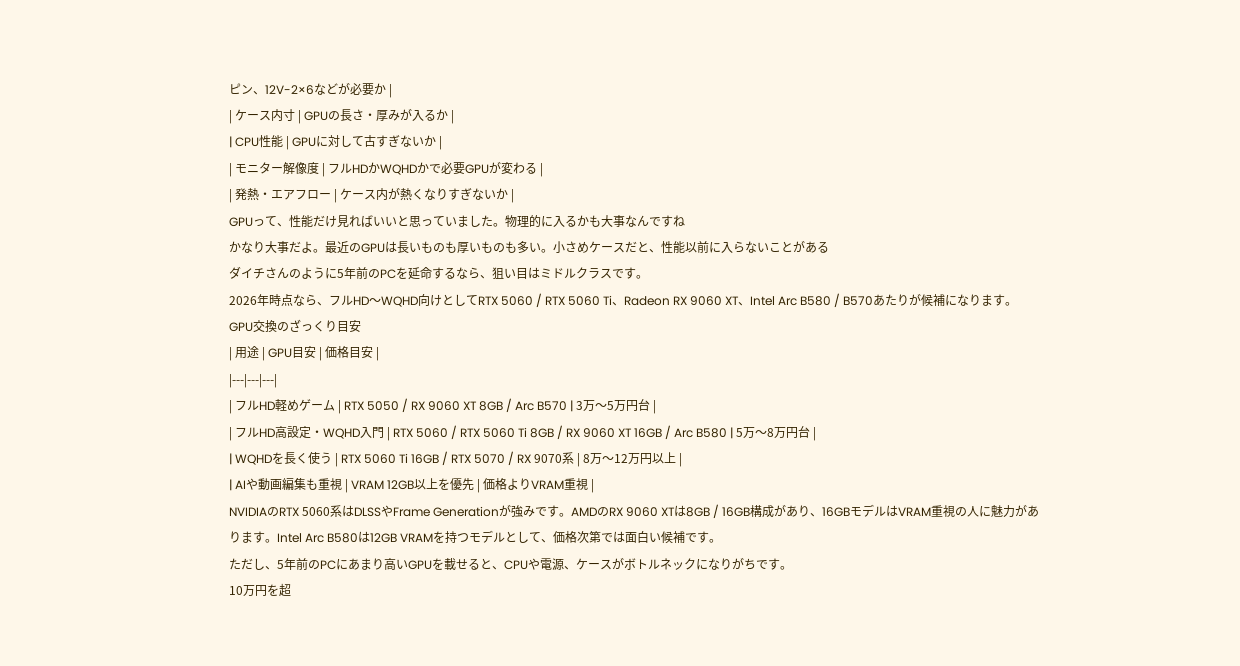ピン、12V-2×6などが必要か |
| ケース内寸 | GPUの長さ・厚みが入るか |
| CPU性能 | GPUに対して古すぎないか |
| モニター解像度 | フルHDかWQHDかで必要GPUが変わる |
| 発熱・エアフロー | ケース内が熱くなりすぎないか |
GPUって、性能だけ見ればいいと思っていました。物理的に入るかも大事なんですね
かなり大事だよ。最近のGPUは長いものも厚いものも多い。小さめケースだと、性能以前に入らないことがある
ダイチさんのように5年前のPCを延命するなら、狙い目はミドルクラスです。
2026年時点なら、フルHD〜WQHD向けとしてRTX 5060 / RTX 5060 Ti、Radeon RX 9060 XT、Intel Arc B580 / B570あたりが候補になります。
GPU交換のざっくり目安
| 用途 | GPU目安 | 価格目安 |
|---|---|---|
| フルHD軽めゲーム | RTX 5050 / RX 9060 XT 8GB / Arc B570 | 3万〜5万円台 |
| フルHD高設定・WQHD入門 | RTX 5060 / RTX 5060 Ti 8GB / RX 9060 XT 16GB / Arc B580 | 5万〜8万円台 |
| WQHDを長く使う | RTX 5060 Ti 16GB / RTX 5070 / RX 9070系 | 8万〜12万円以上 |
| AIや動画編集も重視 | VRAM 12GB以上を優先 | 価格よりVRAM重視 |
NVIDIAのRTX 5060系はDLSSやFrame Generationが強みです。AMDのRX 9060 XTは8GB / 16GB構成があり、16GBモデルはVRAM重視の人に魅力があります。Intel Arc B580は12GB VRAMを持つモデルとして、価格次第では面白い候補です。
ただし、5年前のPCにあまり高いGPUを載せると、CPUや電源、ケースがボトルネックになりがちです。
10万円を超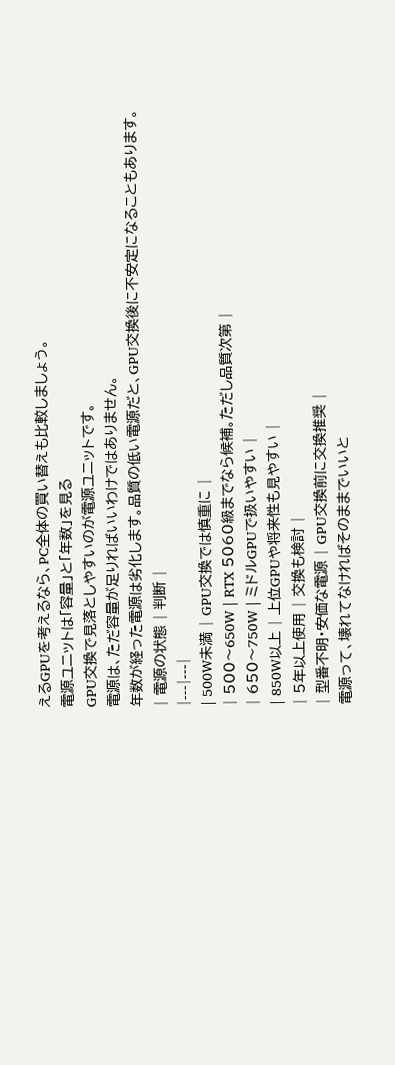えるGPUを考えるなら、PC全体の買い替えも比較しましょう。
電源ユニットは「容量」と「年数」を見る
GPU交換で見落としやすいのが電源ユニットです。
電源は、ただ容量が足りればいいわけではありません。
年数が経った電源は劣化します。品質の低い電源だと、GPU交換後に不安定になることもあります。
| 電源の状態 | 判断 |
|---|---|
| 500W未満 | GPU交換では慎重に |
| 500〜650W | RTX 5060級までなら候補。ただし品質次第 |
| 650〜750W | ミドルGPUで扱いやすい |
| 850W以上 | 上位GPUや将来性も見やすい |
| 5年以上使用 | 交換も検討 |
| 型番不明・安価な電源 | GPU交換前に交換推奨 |
電源って、壊れてなければそのままでいいと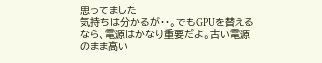思ってました
気持ちは分かるが・・。でもGPUを替えるなら、電源はかなり重要だよ。古い電源のまま高い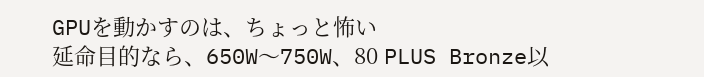GPUを動かすのは、ちょっと怖い
延命目的なら、650W〜750W、80 PLUS Bronze以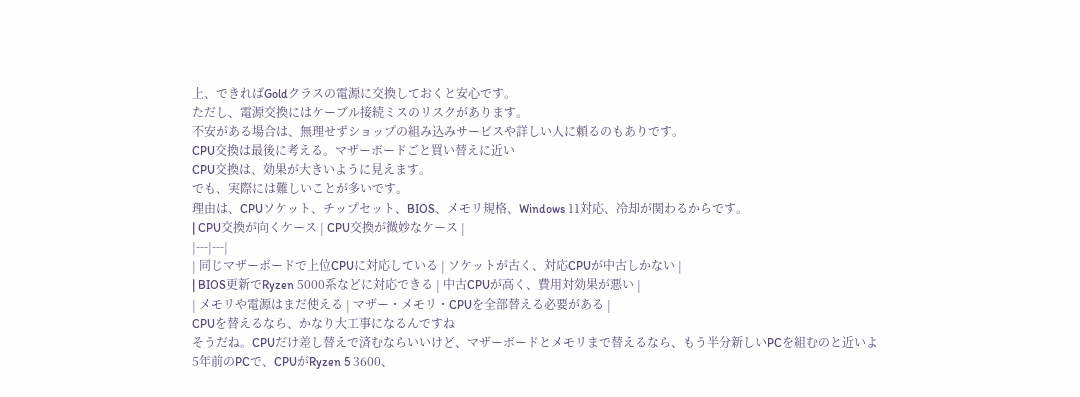上、できればGoldクラスの電源に交換しておくと安心です。
ただし、電源交換にはケーブル接続ミスのリスクがあります。
不安がある場合は、無理せずショップの組み込みサービスや詳しい人に頼るのもありです。
CPU交換は最後に考える。マザーボードごと買い替えに近い
CPU交換は、効果が大きいように見えます。
でも、実際には難しいことが多いです。
理由は、CPUソケット、チップセット、BIOS、メモリ規格、Windows 11対応、冷却が関わるからです。
| CPU交換が向くケース | CPU交換が微妙なケース |
|---|---|
| 同じマザーボードで上位CPUに対応している | ソケットが古く、対応CPUが中古しかない |
| BIOS更新でRyzen 5000系などに対応できる | 中古CPUが高く、費用対効果が悪い |
| メモリや電源はまだ使える | マザー・メモリ・CPUを全部替える必要がある |
CPUを替えるなら、かなり大工事になるんですね
そうだね。CPUだけ差し替えで済むならいいけど、マザーボードとメモリまで替えるなら、もう半分新しいPCを組むのと近いよ
5年前のPCで、CPUがRyzen 5 3600、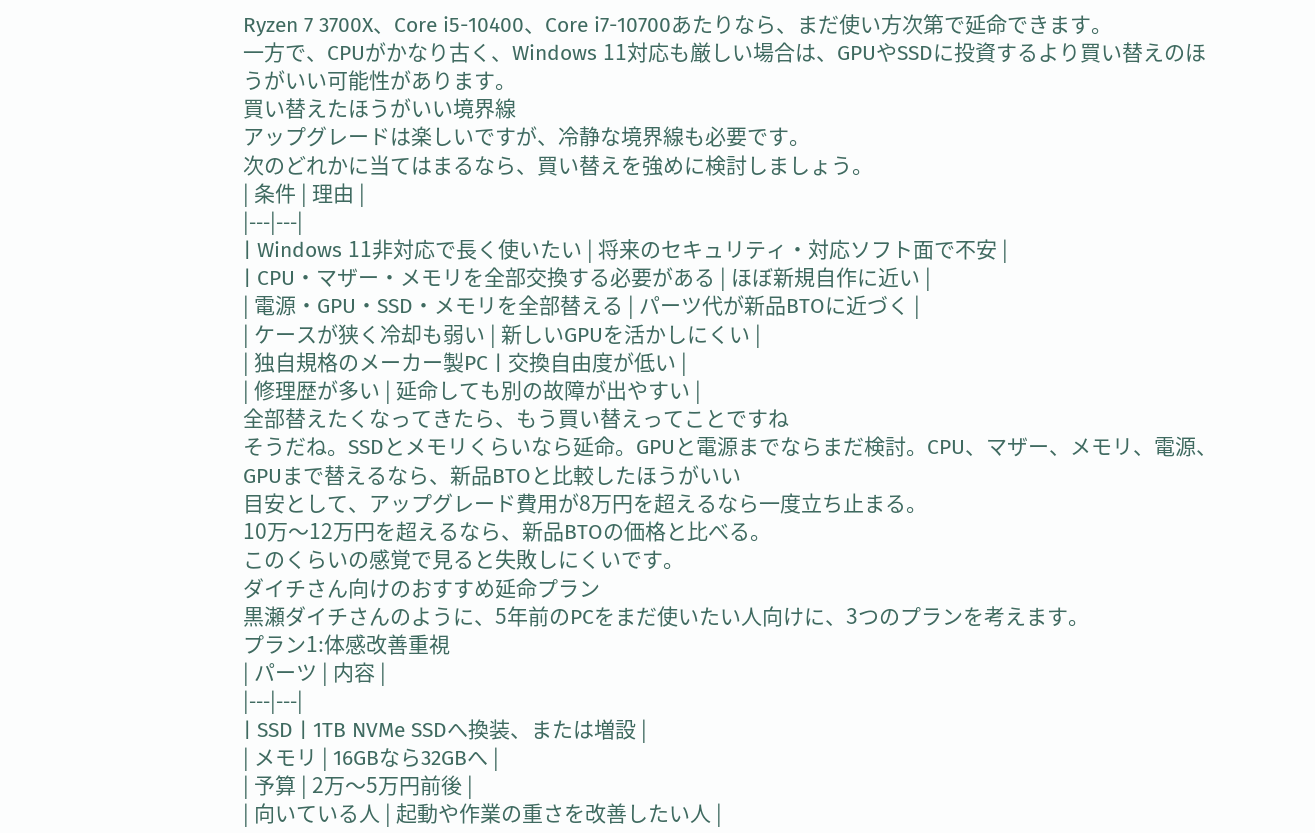Ryzen 7 3700X、Core i5-10400、Core i7-10700あたりなら、まだ使い方次第で延命できます。
一方で、CPUがかなり古く、Windows 11対応も厳しい場合は、GPUやSSDに投資するより買い替えのほうがいい可能性があります。
買い替えたほうがいい境界線
アップグレードは楽しいですが、冷静な境界線も必要です。
次のどれかに当てはまるなら、買い替えを強めに検討しましょう。
| 条件 | 理由 |
|---|---|
| Windows 11非対応で長く使いたい | 将来のセキュリティ・対応ソフト面で不安 |
| CPU・マザー・メモリを全部交換する必要がある | ほぼ新規自作に近い |
| 電源・GPU・SSD・メモリを全部替える | パーツ代が新品BTOに近づく |
| ケースが狭く冷却も弱い | 新しいGPUを活かしにくい |
| 独自規格のメーカー製PC | 交換自由度が低い |
| 修理歴が多い | 延命しても別の故障が出やすい |
全部替えたくなってきたら、もう買い替えってことですね
そうだね。SSDとメモリくらいなら延命。GPUと電源までならまだ検討。CPU、マザー、メモリ、電源、GPUまで替えるなら、新品BTOと比較したほうがいい
目安として、アップグレード費用が8万円を超えるなら一度立ち止まる。
10万〜12万円を超えるなら、新品BTOの価格と比べる。
このくらいの感覚で見ると失敗しにくいです。
ダイチさん向けのおすすめ延命プラン
黒瀬ダイチさんのように、5年前のPCをまだ使いたい人向けに、3つのプランを考えます。
プラン1:体感改善重視
| パーツ | 内容 |
|---|---|
| SSD | 1TB NVMe SSDへ換装、または増設 |
| メモリ | 16GBなら32GBへ |
| 予算 | 2万〜5万円前後 |
| 向いている人 | 起動や作業の重さを改善したい人 |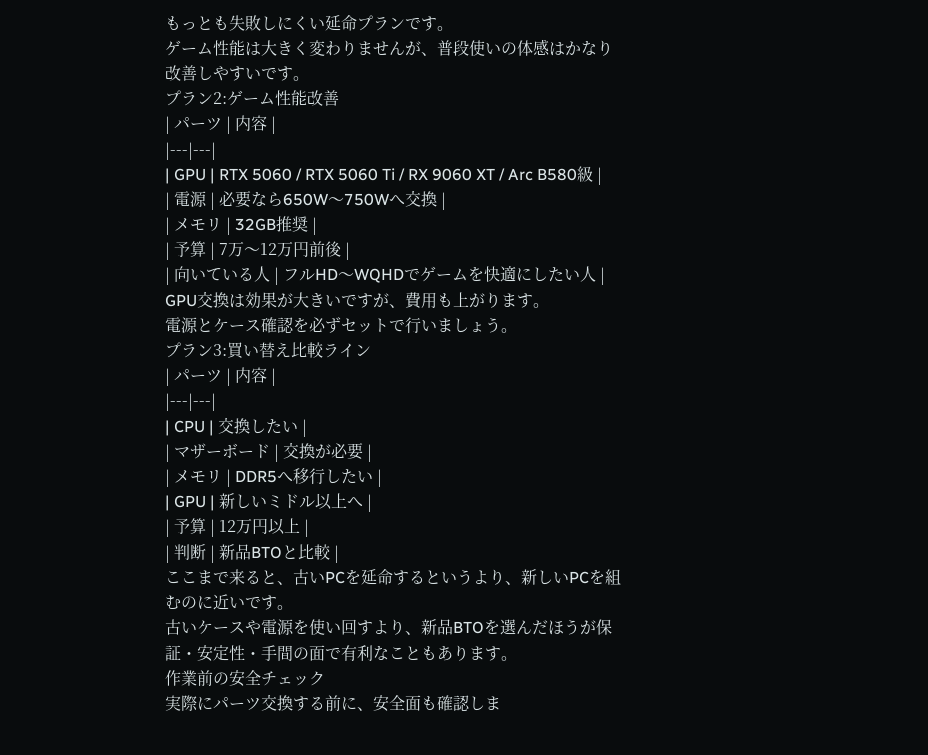もっとも失敗しにくい延命プランです。
ゲーム性能は大きく変わりませんが、普段使いの体感はかなり改善しやすいです。
プラン2:ゲーム性能改善
| パーツ | 内容 |
|---|---|
| GPU | RTX 5060 / RTX 5060 Ti / RX 9060 XT / Arc B580級 |
| 電源 | 必要なら650W〜750Wへ交換 |
| メモリ | 32GB推奨 |
| 予算 | 7万〜12万円前後 |
| 向いている人 | フルHD〜WQHDでゲームを快適にしたい人 |
GPU交換は効果が大きいですが、費用も上がります。
電源とケース確認を必ずセットで行いましょう。
プラン3:買い替え比較ライン
| パーツ | 内容 |
|---|---|
| CPU | 交換したい |
| マザーボード | 交換が必要 |
| メモリ | DDR5へ移行したい |
| GPU | 新しいミドル以上へ |
| 予算 | 12万円以上 |
| 判断 | 新品BTOと比較 |
ここまで来ると、古いPCを延命するというより、新しいPCを組むのに近いです。
古いケースや電源を使い回すより、新品BTOを選んだほうが保証・安定性・手間の面で有利なこともあります。
作業前の安全チェック
実際にパーツ交換する前に、安全面も確認しま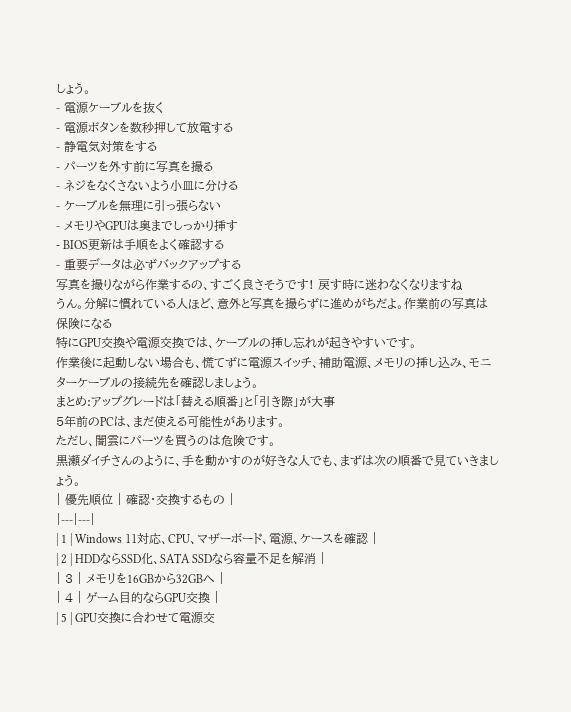しょう。
- 電源ケーブルを抜く
- 電源ボタンを数秒押して放電する
- 静電気対策をする
- パーツを外す前に写真を撮る
- ネジをなくさないよう小皿に分ける
- ケーブルを無理に引っ張らない
- メモリやGPUは奥までしっかり挿す
- BIOS更新は手順をよく確認する
- 重要データは必ずバックアップする
写真を撮りながら作業するの、すごく良さそうです! 戻す時に迷わなくなりますね
うん。分解に慣れている人ほど、意外と写真を撮らずに進めがちだよ。作業前の写真は保険になる
特にGPU交換や電源交換では、ケーブルの挿し忘れが起きやすいです。
作業後に起動しない場合も、慌てずに電源スイッチ、補助電源、メモリの挿し込み、モニターケーブルの接続先を確認しましょう。
まとめ:アップグレードは「替える順番」と「引き際」が大事
5年前のPCは、まだ使える可能性があります。
ただし、闇雲にパーツを買うのは危険です。
黒瀬ダイチさんのように、手を動かすのが好きな人でも、まずは次の順番で見ていきましょう。
| 優先順位 | 確認・交換するもの |
|---|---|
| 1 | Windows 11対応、CPU、マザーボード、電源、ケースを確認 |
| 2 | HDDならSSD化、SATA SSDなら容量不足を解消 |
| 3 | メモリを16GBから32GBへ |
| 4 | ゲーム目的ならGPU交換 |
| 5 | GPU交換に合わせて電源交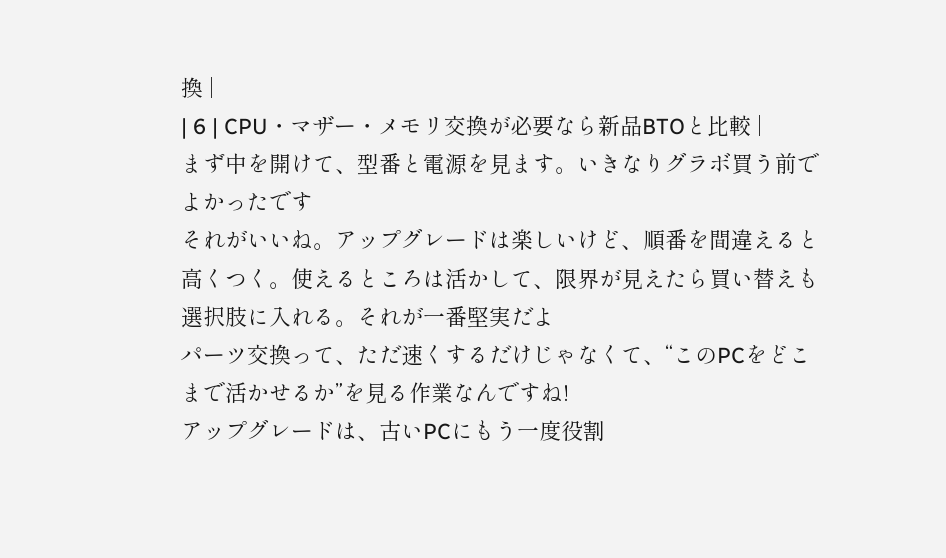換 |
| 6 | CPU・マザー・メモリ交換が必要なら新品BTOと比較 |
まず中を開けて、型番と電源を見ます。いきなりグラボ買う前でよかったです
それがいいね。アップグレードは楽しいけど、順番を間違えると高くつく。使えるところは活かして、限界が見えたら買い替えも選択肢に入れる。それが一番堅実だよ
パーツ交換って、ただ速くするだけじゃなくて、“このPCをどこまで活かせるか”を見る作業なんですね!
アップグレードは、古いPCにもう一度役割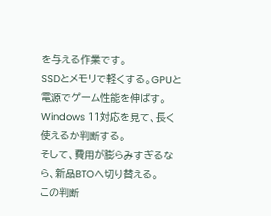を与える作業です。
SSDとメモリで軽くする。GPUと電源でゲーム性能を伸ばす。Windows 11対応を見て、長く使えるか判断する。
そして、費用が膨らみすぎるなら、新品BTOへ切り替える。
この判断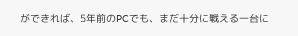ができれば、5年前のPCでも、まだ十分に戦える一台に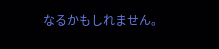なるかもしれません。